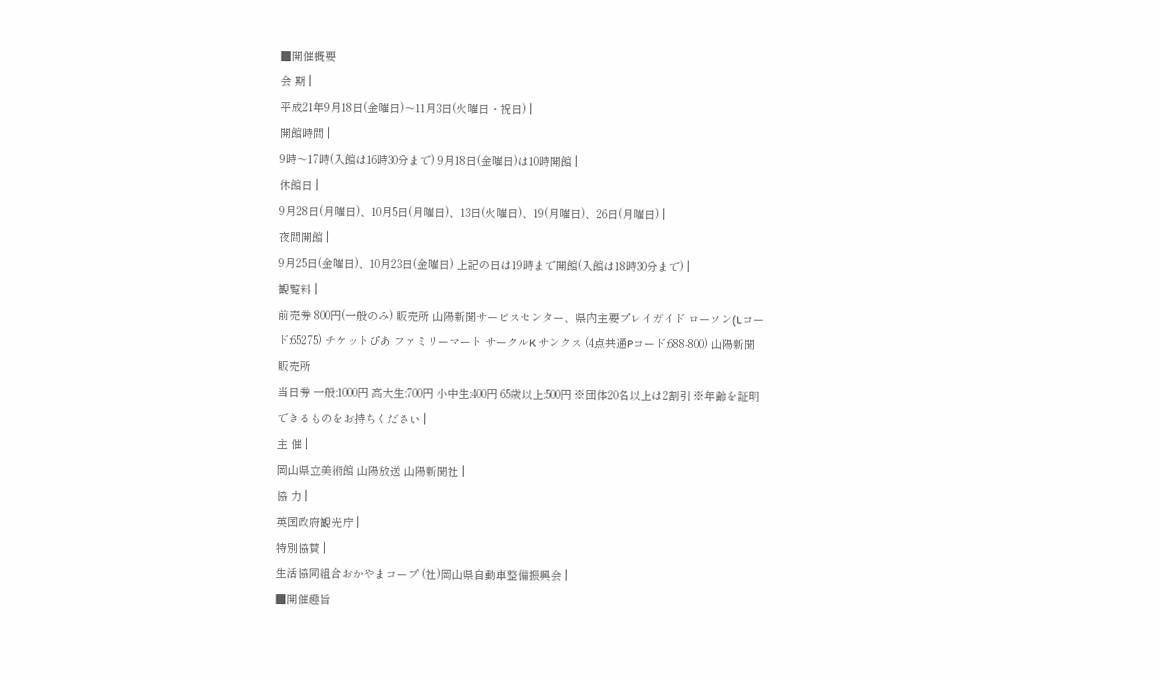■開催概要
会 期 |
平成21年9月18日(金曜日)〜11月3日(火曜日・祝日) |
開館時間 |
9時〜17時(入館は16時30分まで) 9月18日(金曜日)は10時開館 |
休館日 |
9月28日(月曜日)、10月5日(月曜日)、13日(火曜日)、19(月曜日)、26日(月曜日) |
夜間開館 |
9月25日(金曜日)、10月23日(金曜日) 上記の日は19時まで開館(入館は18時30分まで) |
観覧料 |
前売券 800円(一般のみ) 販売所 山陽新聞サービスセンター、県内主要プレイガイド ローソン(Lコード:65275) チケットぴあ ファミリーマート サークルK サンクス (4点共通Pコード:688-800) 山陽新聞販売所
当日券 一般:1000円 高大生:700円 小中生:400円 65歳以上:500円 ※団体20名以上は2割引 ※年齢を証明できるものをお持ちください |
主 催 |
岡山県立美術館 山陽放送 山陽新聞社 |
協 力 |
英国政府観光庁 |
特別協賛 |
生活協同組合おかやまコープ (社)岡山県自動車整備振興会 |
■開催趣旨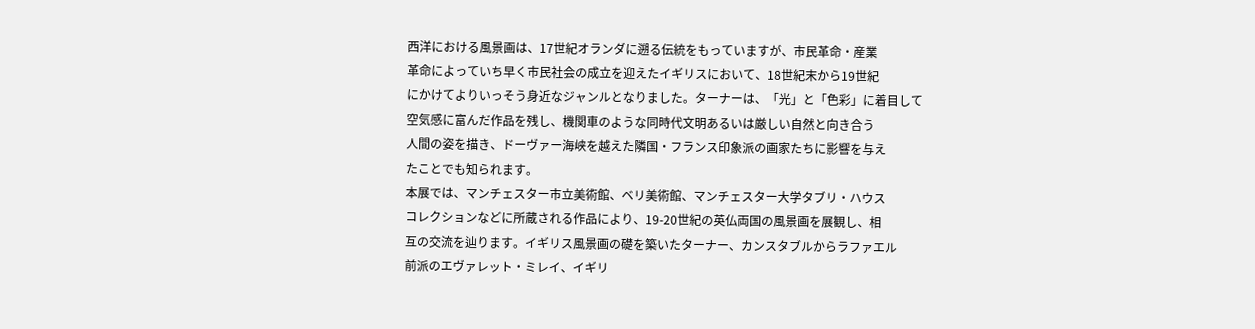西洋における風景画は、17世紀オランダに遡る伝統をもっていますが、市民革命・産業
革命によっていち早く市民社会の成立を迎えたイギリスにおいて、18世紀末から19世紀
にかけてよりいっそう身近なジャンルとなりました。ターナーは、「光」と「色彩」に着目して
空気感に富んだ作品を残し、機関車のような同時代文明あるいは厳しい自然と向き合う
人間の姿を描き、ドーヴァー海峡を越えた隣国・フランス印象派の画家たちに影響を与え
たことでも知られます。
本展では、マンチェスター市立美術館、ベリ美術館、マンチェスター大学タブリ・ハウス
コレクションなどに所蔵される作品により、19-20世紀の英仏両国の風景画を展観し、相
互の交流を辿ります。イギリス風景画の礎を築いたターナー、カンスタブルからラファエル
前派のエヴァレット・ミレイ、イギリ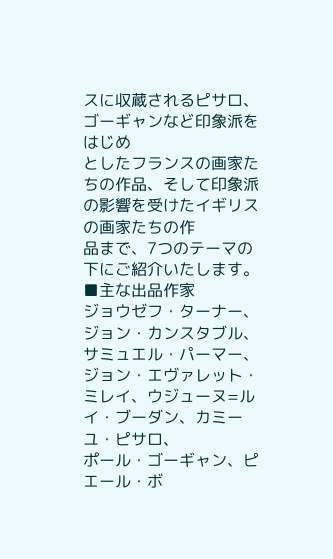スに収蔵されるピサロ、ゴーギャンなど印象派をはじめ
としたフランスの画家たちの作品、そして印象派の影響を受けたイギリスの画家たちの作
品まで、7つのテーマの下にご紹介いたします。
■主な出品作家
ジョウゼフ・ターナー、ジョン・カンスタブル、サミュエル・パーマー、
ジョン・エヴァレット・ミレイ、ウジューヌ=ルイ・ブーダン、カミーユ・ピサロ、
ポール・ゴーギャン、ピエール・ボ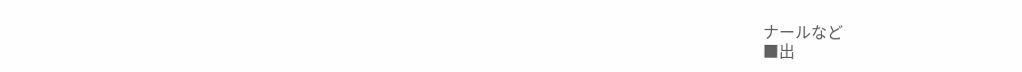ナールなど
■出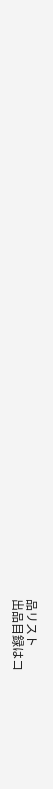品リスト
出品目録はコ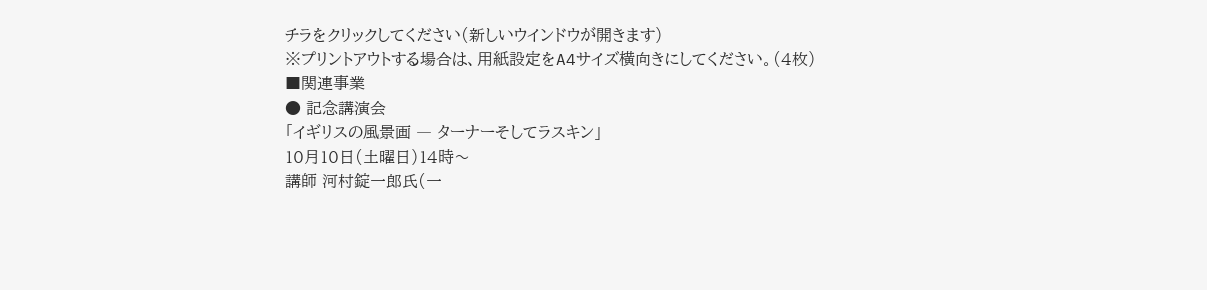チラをクリックしてください(新しいウインドウが開きます)
※プリントアウトする場合は、用紙設定をA4サイズ横向きにしてください。(4枚)
■関連事業
● 記念講演会
「イギリスの風景画 ― ターナーそしてラスキン」
10月10日(土曜日)14時〜
講師 河村錠一郎氏(一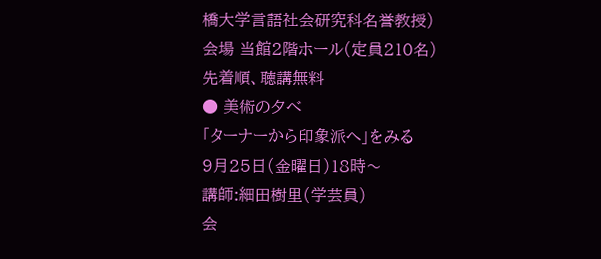橋大学言語社会研究科名誉教授)
会場 当館2階ホール(定員210名)
先着順、聴講無料
● 美術の夕べ
「ターナーから印象派へ」をみる
9月25日(金曜日)18時〜
講師:細田樹里(学芸員)
会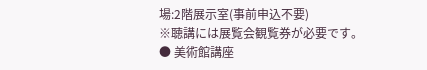場:2階展示室(事前申込不要)
※聴講には展覧会観覧券が必要です。
● 美術館講座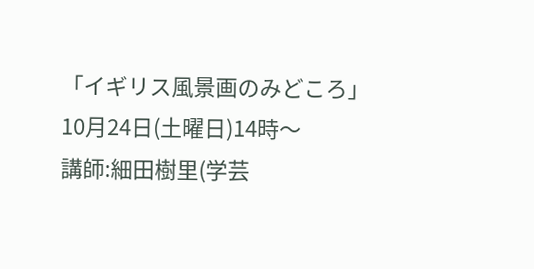「イギリス風景画のみどころ」
10月24日(土曜日)14時〜
講師:細田樹里(学芸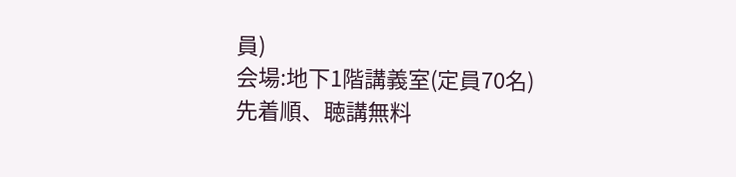員)
会場:地下1階講義室(定員70名)
先着順、聴講無料